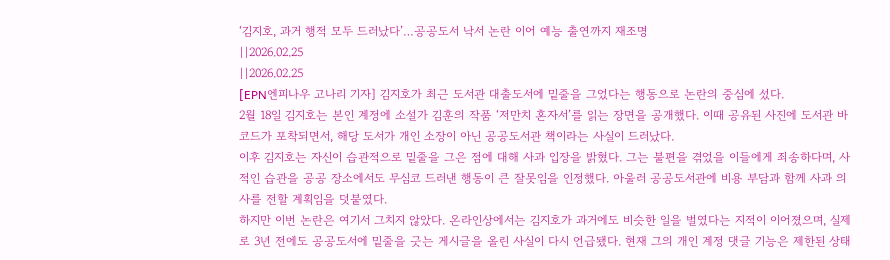‘김지호, 과거 행적 모두 드러났다’…공공도서 낙서 논란 이어 예능 출연까지 재조명
||2026.02.25
||2026.02.25
[EPN엔피나우 고나리 기자] 김지호가 최근 도서관 대출도서에 밑줄을 그었다는 행동으로 논란의 중심에 섰다.
2월 18일 김지호는 본인 계정에 소설가 김훈의 작품 ‘저만치 혼자서’를 읽는 장면을 공개했다. 이때 공유된 사진에 도서관 바코드가 포착되면서, 해당 도서가 개인 소장이 아닌 공공도서관 책이라는 사실이 드러났다.
이후 김지호는 자신이 습관적으로 밑줄을 그은 점에 대해 사과 입장을 밝혔다. 그는 불편을 겪었을 이들에게 죄송하다며, 사적인 습관을 공공 장소에서도 무심코 드러낸 행동이 큰 잘못임을 인정했다. 아울러 공공도서관에 비용 부담과 함께 사과 의사를 전할 계획임을 덧붙였다.
하지만 이번 논란은 여기서 그치지 않았다. 온라인상에서는 김지호가 과거에도 비슷한 일을 벌였다는 지적이 이어졌으며, 실제로 3년 전에도 공공도서에 밑줄을 긋는 게시글을 올린 사실이 다시 언급됐다. 현재 그의 개인 계정 댓글 기능은 제한된 상태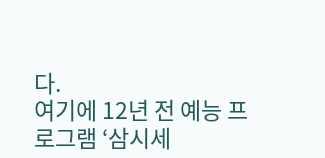다.
여기에 12년 전 예능 프로그램 ‘삼시세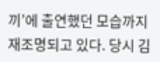끼’에 출연했던 모습까지 재조명되고 있다. 당시 김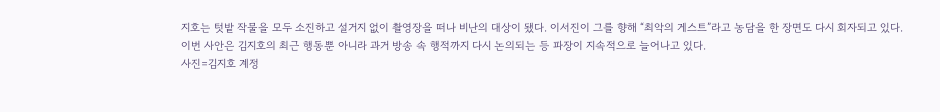지호는 텃밭 작물을 모두 소진하고 설거지 없이 촬영장을 떠나 비난의 대상이 됐다. 이서진이 그를 향해 “최악의 게스트”라고 농담을 한 장면도 다시 회자되고 있다.
이번 사안은 김지호의 최근 행동뿐 아니라 과거 방송 속 행적까지 다시 논의되는 등 파장이 지속적으로 늘어나고 있다.
사진=김지호 계정